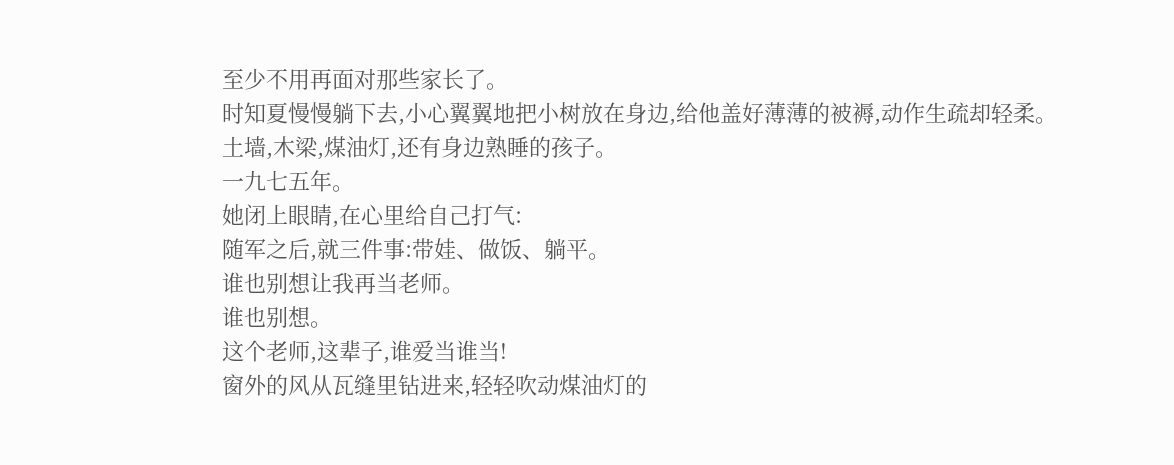至少不用再面对那些家长了。
时知夏慢慢躺下去,小心翼翼地把小树放在身边,给他盖好薄薄的被褥,动作生疏却轻柔。
土墙,木梁,煤油灯,还有身边熟睡的孩子。
一九七五年。
她闭上眼睛,在心里给自己打气:
随军之后,就三件事:带娃、做饭、躺平。
谁也别想让我再当老师。
谁也别想。
这个老师,这辈子,谁爱当谁当!
窗外的风从瓦缝里钻进来,轻轻吹动煤油灯的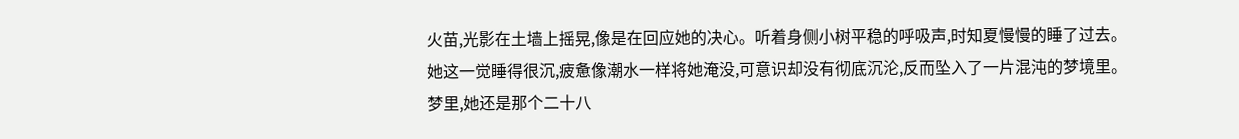火苗,光影在土墙上摇晃,像是在回应她的决心。听着身侧小树平稳的呼吸声,时知夏慢慢的睡了过去。
她这一觉睡得很沉,疲惫像潮水一样将她淹没,可意识却没有彻底沉沦,反而坠入了一片混沌的梦境里。
梦里,她还是那个二十八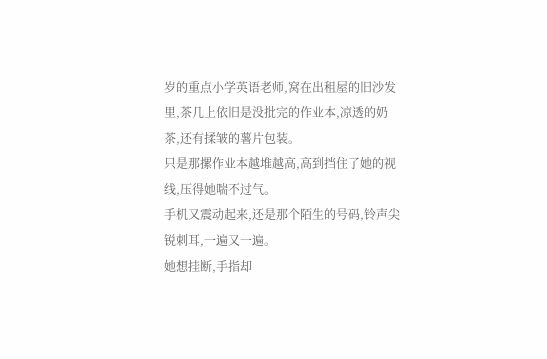岁的重点小学英语老师,窝在出租屋的旧沙发里,茶几上依旧是没批完的作业本,凉透的奶茶,还有揉皱的薯片包装。
只是那摞作业本越堆越高,高到挡住了她的视线,压得她喘不过气。
手机又震动起来,还是那个陌生的号码,铃声尖锐刺耳,一遍又一遍。
她想挂断,手指却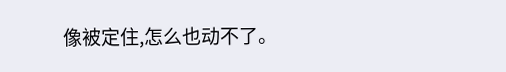像被定住,怎么也动不了。